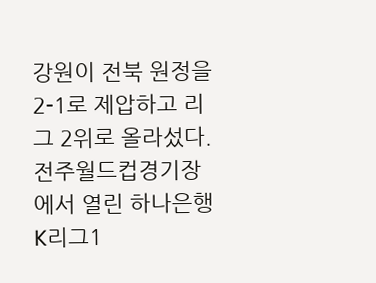강원이 전북 원정을 2-1로 제압하고 리그 2위로 올라섰다. 전주월드컵경기장에서 열린 하나은행 K리그1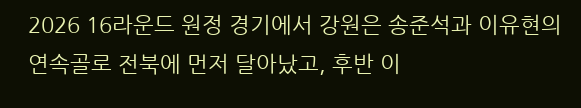2026 16라운드 원정 경기에서 강원은 송준석과 이유현의 연속골로 전북에 먼저 달아났고, 후반 이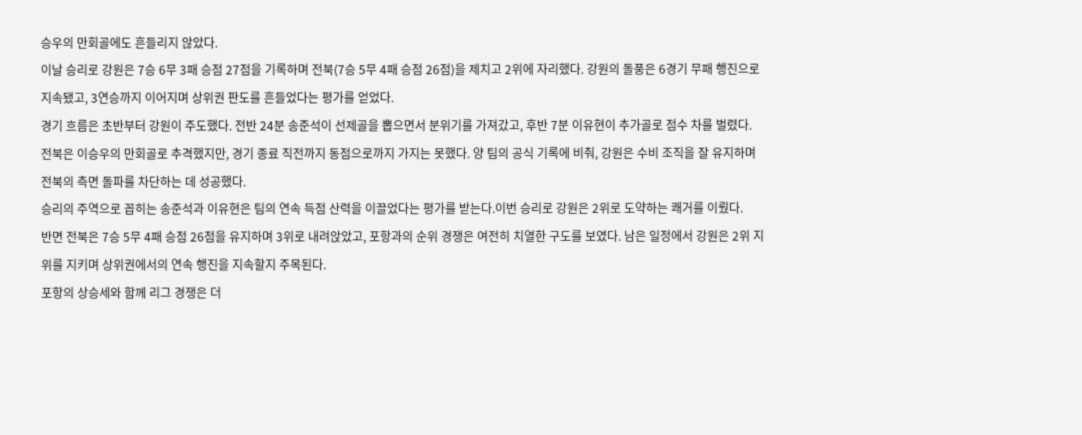승우의 만회골에도 흔들리지 않았다.
이날 승리로 강원은 7승 6무 3패 승점 27점을 기록하며 전북(7승 5무 4패 승점 26점)을 제치고 2위에 자리했다. 강원의 돌풍은 6경기 무패 행진으로 지속됐고, 3연승까지 이어지며 상위권 판도를 흔들었다는 평가를 얻었다.
경기 흐름은 초반부터 강원이 주도했다. 전반 24분 송준석이 선제골을 뽑으면서 분위기를 가져갔고, 후반 7분 이유현이 추가골로 점수 차를 벌렸다.
전북은 이승우의 만회골로 추격했지만, 경기 종료 직전까지 동점으로까지 가지는 못했다. 양 팀의 공식 기록에 비춰, 강원은 수비 조직을 잘 유지하며 전북의 측면 돌파를 차단하는 데 성공했다.
승리의 주역으로 꼽히는 송준석과 이유현은 팀의 연속 득점 산력을 이끌었다는 평가를 받는다.이번 승리로 강원은 2위로 도약하는 쾌거를 이뤘다.
반면 전북은 7승 5무 4패 승점 26점을 유지하며 3위로 내려앉았고, 포항과의 순위 경쟁은 여전히 치열한 구도를 보였다. 남은 일정에서 강원은 2위 지위를 지키며 상위권에서의 연속 행진을 지속할지 주목된다.
포항의 상승세와 함께 리그 경쟁은 더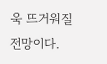욱 뜨거워질 전망이다.